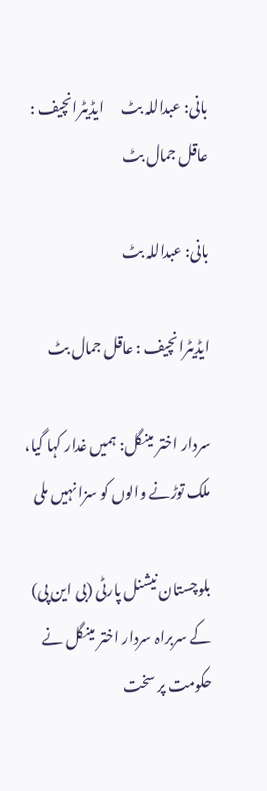بانی: عبداللہ بٹ      ایڈیٹرانچیف : عاقل جمال بٹ

بانی: عبداللہ بٹ

ایڈیٹرانچیف : عاقل جمال بٹ

سردار اختر مینگل: ہمیں غدار کہا گیا، ملک توڑنے والوں کو سزا نہیں ملی

بلوچستان نیشنل پارٹی (بی این پی) کے سربراہ سردار اختر مینگل نے حکومت پر سخت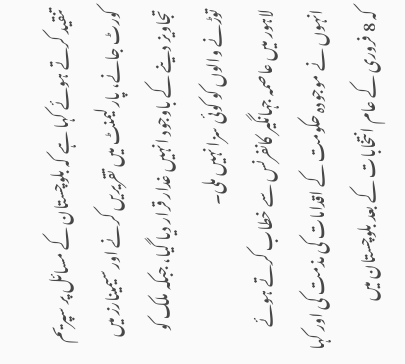تنقید کرتے ہوئے کہا ہے کہ بلوچستان کے مسائل پر سپریم کورٹ جانے، پارلیمنٹ میں تقریریں کرنے اور سیمینارز میں تجاویز دینے کے باوجود انہیں غدار قرار دیا گیا، جبکہ ملک کو توڑنے والوں کو کوئی سزا نہیں ملی۔
لاہور میں عاصمہ جہانگیر کانفرنس سے خطاب کرتے ہوئے انہوں نے موجودہ حکومت کے اقدامات کی مذمت کی اور کہا کہ 8 فروری کے عام انتخابات کے بعد بلوچستان میں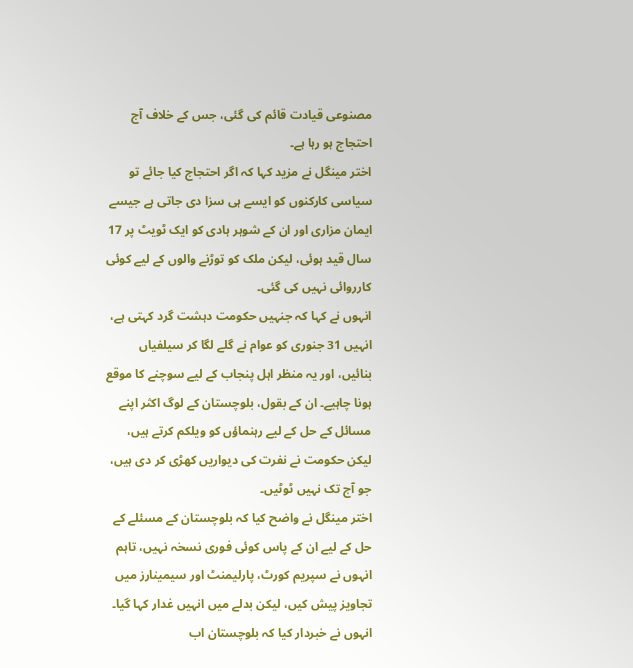مصنوعی قیادت قائم کی گئی، جس کے خلاف آج احتجاج ہو رہا ہے۔
اختر مینگل نے مزید کہا کہ اگر احتجاج کیا جائے تو سیاسی کارکنوں کو ایسے ہی سزا دی جاتی ہے جیسے ایمان مزاری اور ان کے شوہر ہادی کو ایک ٹویٹ پر 17 سال قید ہوئی، لیکن ملک کو توڑنے والوں کے لیے کوئی کارروائی نہیں کی گئی۔
انہوں نے کہا کہ جنہیں حکومت دہشت گرد کہتی ہے، انہیں 31 جنوری کو عوام نے گلے لگا کر سیلفیاں بنائیں، اور یہ منظر اہل پنجاب کے لیے سوچنے کا موقع ہونا چاہیے۔ ان کے بقول، بلوچستان کے لوگ اکثر اپنے مسائل کے حل کے لیے رہنماؤں کو ویلکم کرتے ہیں، لیکن حکومت نے نفرت کی دیواریں کھڑی کر دی ہیں، جو آج تک نہیں ٹوٹیں۔
اختر مینگل نے واضح کیا کہ بلوچستان کے مسئلے کے حل کے لیے ان کے پاس کوئی فوری نسخہ نہیں، تاہم انہوں نے سپریم کورٹ، پارلیمنٹ اور سیمینارز میں تجاویز پیش کیں، لیکن بدلے میں انہیں غدار کہا گیا۔
انہوں نے خبردار کیا کہ بلوچستان اب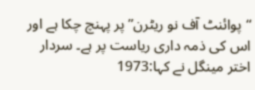“پوائنٹ آف نو ریٹرن” پر پہنچ چکا ہے اور اس کی ذمہ داری ریاست پر ہے۔ سردار اختر مینگل نے کہا:1973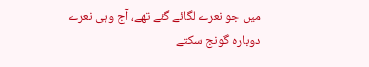میں جو نعرے لگائے گئے تھے، آج وہی نعرے دوبارہ گونج سکتے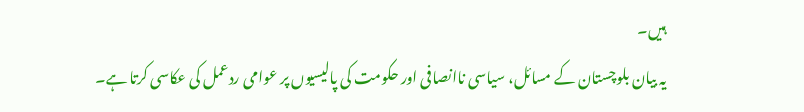ہیں۔
یہ بیان بلوچستان کے مسائل، سیاسی ناانصافی اور حکومت کی پالیسیوں پر عوامی ردعمل کی عکاسی کرتا ہے۔